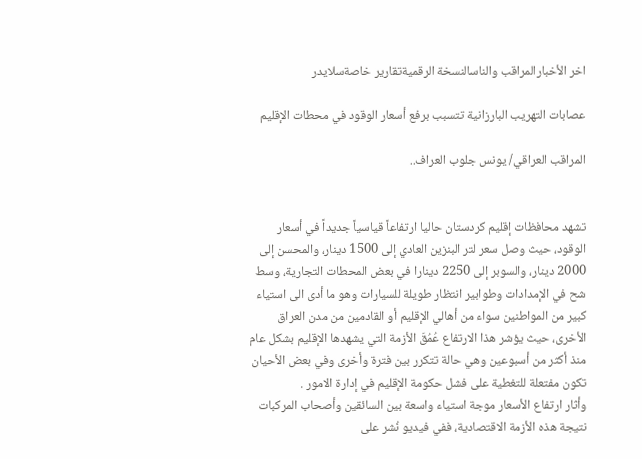اخر الأخبارالمراقب والناسالنسخة الرقميةتقارير خاصةسلايدر

عصابات التهريب البارزانية تتسبب برفع أسعار الوقود في محطات الإقليم

المراقب العراقي/ يونس جلوب العراف..


تشهد محافظات إقليم كردستان حاليا ارتفاعاً قياسياً جديداً في أسعار الوقود، حيث وصل سعر لتر البنزين العادي إلى 1500 دينار، والمحسن إلى 2000 دينار، والسوبر إلى 2250 دينارا في بعض المحطات التجارية، وسط شح في الإمدادات وطوابير انتظار طويلة للسيارات وهو ما أدى الى استياء كبير من المواطنين سواء من أهالي الإقليم أو القادمين من مدن العراق الأخرى، حيث يؤشر هذا الارتفاع عُمُقَ الأزمة التي يشهدها الإقليم بشكل عام منذ أكثر من أسبوعين وهي حالة تتكرر بين فترة وأخرى وفي بعض الأحيان تكون مفتعلة للتغطية على فشل حكومة الإقليم في إدارة الامور .
وأثار ارتفاع الأسعار موجة استياء واسعة بين السائقين وأصحاب المركبات نتيجة هذه الأزمة الاقتصادية، ففي فيديو نُشر على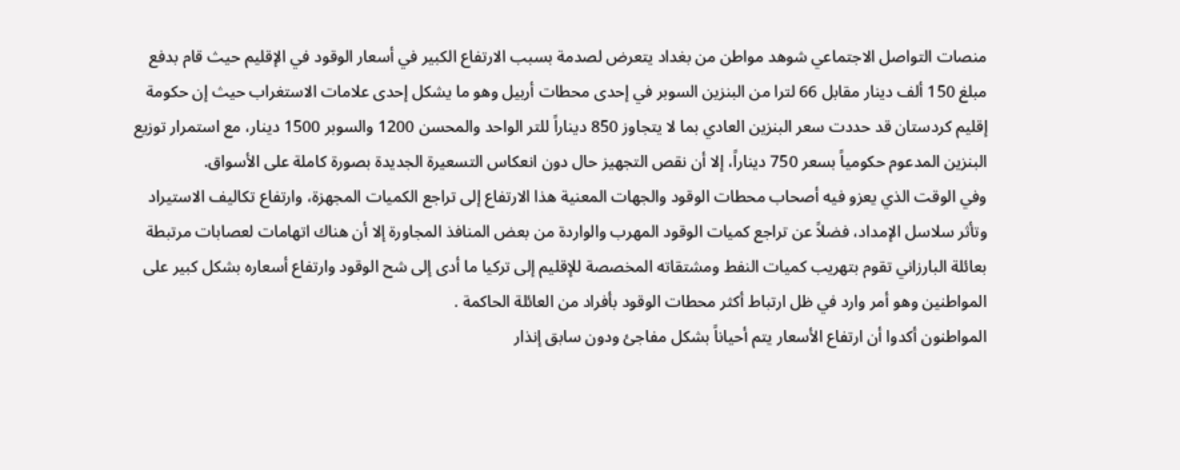منصات التواصل الاجتماعي شوهد مواطن من بغداد يتعرض لصدمة بسبب الارتفاع الكبير في أسعار الوقود في الإقليم حيث قام بدفع مبلغ 150 ألف دينار مقابل 66 لترا من البنزين السوبر في إحدى محطات أربيل وهو ما يشكل إحدى علامات الاستغراب حيث إن حكومة إقليم كردستان قد حددت سعر البنزين العادي بما لا يتجاوز 850 ديناراً للتر الواحد والمحسن 1200 والسوبر 1500 دينار، مع استمرار توزيع البنزين المدعوم حكومياً بسعر 750 ديناراً، إلا أن نقص التجهيز حال دون انعكاس التسعيرة الجديدة بصورة كاملة على الأسواق.
وفي الوقت الذي يعزو فيه أصحاب محطات الوقود والجهات المعنية هذا الارتفاع إلى تراجع الكميات المجهزة، وارتفاع تكاليف الاستيراد وتأثر سلاسل الإمداد، فضلاً عن تراجع كميات الوقود المهرب والواردة من بعض المنافذ المجاورة إلا أن هناك اتهامات لعصابات مرتبطة بعائلة البارزاني تقوم بتهريب كميات النفط ومشتقاته المخصصة للإقليم إلى تركيا ما أدى إلى شح الوقود وارتفاع أسعاره بشكل كبير على المواطنين وهو أمر وارد في ظل ارتباط أكثر محطات الوقود بأفراد من العائلة الحاكمة .
المواطنون أكدوا أن ارتفاع الأسعار يتم أحياناً بشكل مفاجئ ودون سابق إنذار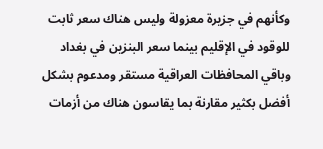وكأنهم في جزيرة معزولة وليس هناك سعر ثابت للوقود في الإقليم بينما سعر البنزين في بغداد وباقي المحافظات العراقية مستقر ومدعوم بشكل أفضل بكثير مقارنة بما يقاسون هناك من أزمات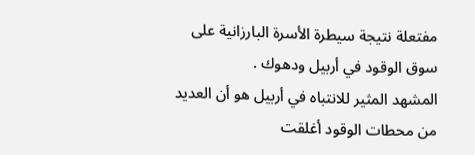مفتعلة نتيجة سيطرة الأسرة البارزانية على سوق الوقود في أربيل ودهوك .
المشهد المثير للانتباه في أربيل هو أن العديد من محطات الوقود أغلقت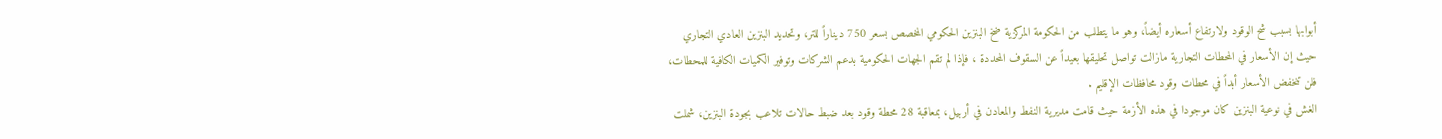أبوابها بسبب شح الوقود ولارتفاع أسعاره أيضاً، وهو ما يتطلب من الحكومة المركزية ضخ البنزين الحكومي المخصص بسعر 750 ديناراً للتر، وتحديد البنزين العادي التجاري حيث إن الأسعار في المحطات التجارية مازالت تواصل تحليقها بعيداً عن السقوف المحددة ، فإذا لم تقم الجهات الحكومية بدعم الشركات وتوفير الكميات الكافية للمحطات، فلن تنخفض الأسعار أبداً في محطات وقود محافظات الإقليم .
الغش في نوعية البنزين كان موجودا في هذه الأزمة حيث قامت مديرية النفط والمعادن في أربيل، بمعاقبة 28 محطة وقود بعد ضبط حالات تلاعب بجودة البنزين، شملت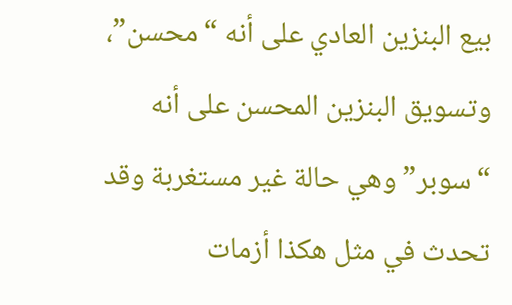بيع البنزين العادي على أنه “محسن”، وتسويق البنزين المحسن على أنه “سوبر” وهي حالة غير مستغربة وقد تحدث في مثل هكذا أزمات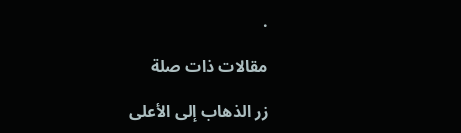.

مقالات ذات صلة

زر الذهاب إلى الأعلى